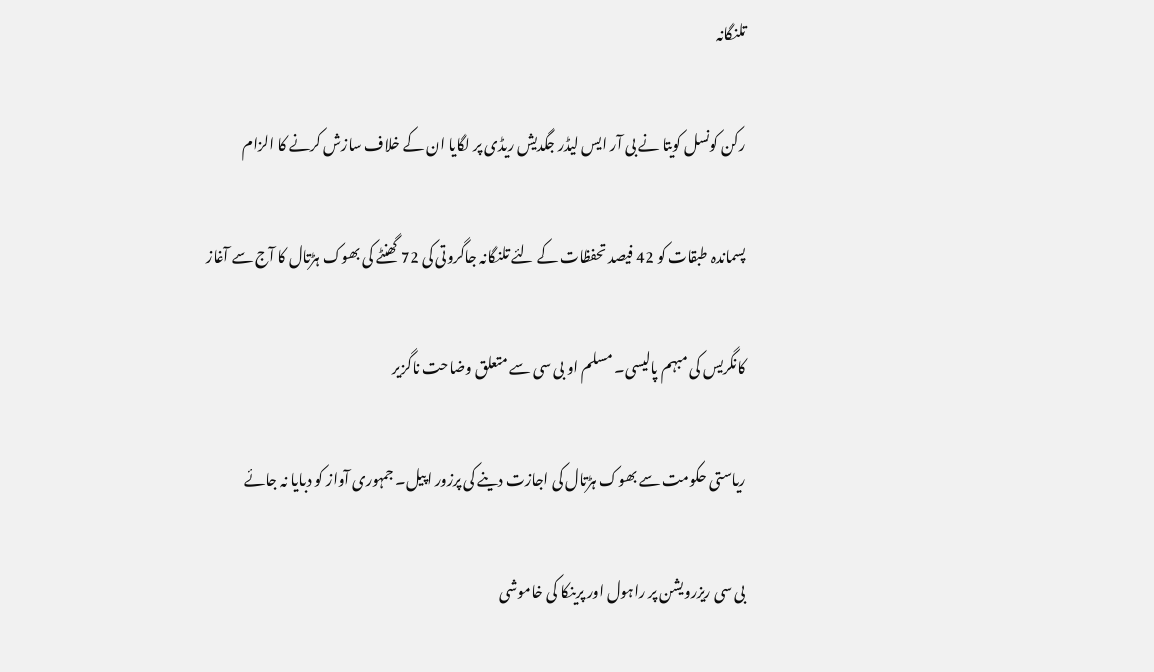تلنگانہ

رکن کونسل کویتا نے بی آر ایس لیڈر جگدیش ریڈی پر لگایا ان کے خلاف سازش کرنے کا الزام

پسماندہ طبقات کو 42 فیصد تحفظات کے لئے تلنگانہ جاگروتی کی 72 گھنٹے کی بھوک ہڑتال کا آج سے آغاز

کانگریس کی مبہم پالیسی۔ مسلم او بی سی سے متعلق وضاحت ناگزیر

ریاستی حکومت سے بھوک ہڑتال کی اجازت دینے کی پرزور اپیل۔ جمہوری آواز کو دبایا نہ جائے

بی سی ریزرویشن پر راہول اور پرینکا کی خاموشی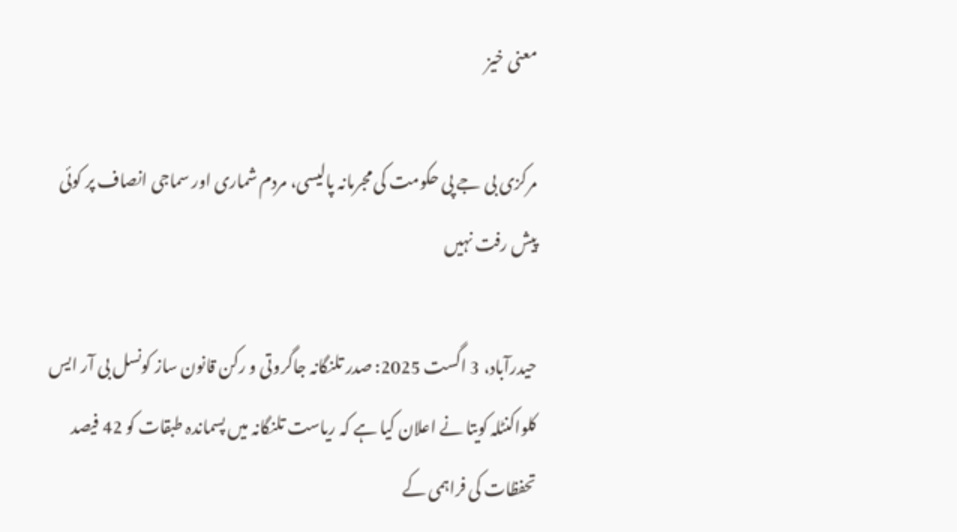معنی خیز

مرکزی بی جے پی حکومت کی مجرمانہ پالیسی، مردم شماری اور سماجی انصاف پر کوئی پیش رفت نہیں

حیدرآباد، 3 اگست 2025: صدر تلنگانہ جاگروتی و رکن قانون ساز کونسل بی آر ایس کلواکنٹلہ کویتا نے اعلان کیا ہے کہ ریاست تلنگانہ میں پسماندہ طبقات کو 42 فیصد تحفظات کی فراہمی کے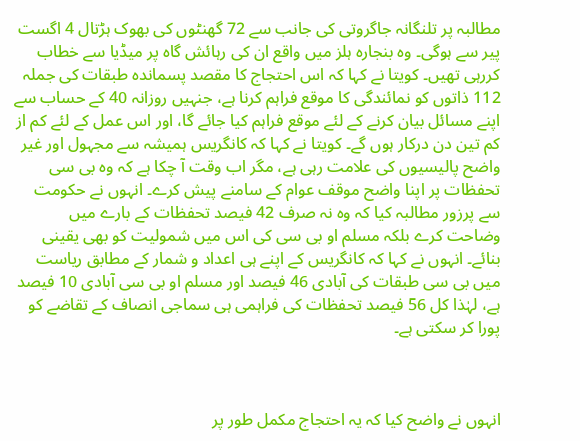مطالبہ پر تلنگانہ جاگروتی کی جانب سے 72 گھنٹوں کی بھوک ہڑتال 4 اگست پیر سے ہوگی۔ وہ بنجارہ ہلز میں واقع ان کی رہائش گاہ پر میڈیا سے خطاب کررہی تھیں۔ کویتا نے کہا کہ اس احتجاج کا مقصد پسماندہ طبقات کی جملہ 112 ذاتوں کو نمائندگی کا موقع فراہم کرنا ہے، جنہیں روزانہ 40 کے حساب سے اپنے مسائل بیان کرنے کے لئے موقع فراہم کیا جائے گا، اور اس عمل کے لئے کم از کم تین دن درکار ہوں گے۔ کویتا نے کہا کہ کانگریس ہمیشہ سے مجہول اور غیر واضح پالیسیوں کی علامت رہی ہے، مگر اب وقت آ چکا ہے کہ وہ بی سی تحفظات پر اپنا واضح موقف عوام کے سامنے پیش کرے۔ انہوں نے حکومت سے پرزور مطالبہ کیا کہ وہ نہ صرف 42 فیصد تحفظات کے بارے میں وضاحت کرے بلکہ مسلم او بی سی کی اس میں شمولیت کو بھی یقینی بنائے۔ انہوں نے کہا کہ کانگریس کے اپنے ہی اعداد و شمار کے مطابق ریاست میں بی سی طبقات کی آبادی 46 فیصد اور مسلم او بی سی آبادی 10 فیصد ہے، لہٰذا کل 56 فیصد تحفظات کی فراہمی ہی سماجی انصاف کے تقاضے کو پورا کر سکتی ہے۔



انہوں نے واضح کیا کہ یہ احتجاج مکمل طور پر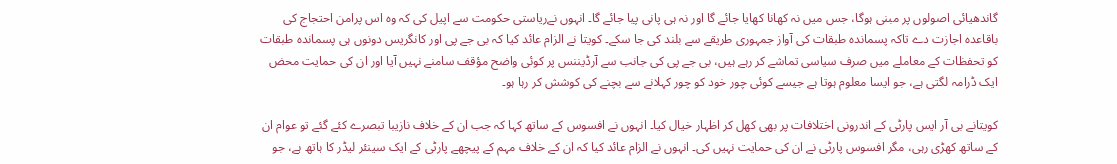گاندھیائی اصولوں پر مبنی ہوگا، جس میں نہ کھانا کھایا جائے گا اور نہ ہی پانی پیا جائے گا۔ انہوں نےریاستی حکومت سے اپیل کی کہ وہ اس پرامن احتجاج کی باقاعدہ اجازت دے تاکہ پسماندہ طبقات کی آواز جمہوری طریقے سے بلند کی جا سکے۔ کویتا نے الزام عائد کیا کہ بی جے پی اور کانگریس دونوں ہی پسماندہ طبقات کو تحفظات کے معاملے میں صرف سیاسی تماشے کر رہے ہیں، بی جے پی کی جانب سے آرڈیننس پر کوئی واضح مؤقف سامنے نہیں آیا اور ان کی حمایت محض ایک ڈرامہ لگتی ہے، جو ایسا معلوم ہوتا ہے جیسے کوئی چور خود کو چور کہلانے سے بچنے کی کوشش کر رہا ہو۔

کویتانے بی آر ایس پارٹی کے اندرونی اختلافات پر بھی کھل کر اظہار خیال کیا۔ انہوں نے افسوس کے ساتھ کہا کہ جب ان کے خلاف نازیبا تبصرے کئے گئے تو عوام ان کے ساتھ کھڑی رہی، مگر افسوس پارٹی نے ان کی حمایت نہیں کی۔ انہوں نے الزام عائد کیا کہ ان کے خلاف مہم کے پیچھے پارٹی کے ایک سینئر لیڈر کا ہاتھ ہے، جو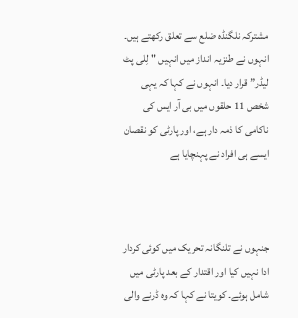مشترکہ نلگنڈہ ضلع سے تعلق رکھتے ہیں۔ انہوں نے طنزیہ انداز میں انہیں "لِلی پٹ لیڈر” قرار دیا۔ انہوں نے کہا کہ یہی شخص 11 حلقوں میں بی آر ایس کی ناکامی کا ذمہ دار ہے، اور پارٹی کو نقصان ایسے ہی افراد نے پہنچایا ہے



جنہوں نے تلنگانہ تحریک میں کوئی کردار ادا نہیں کیا اور اقتدار کے بعد پارٹی میں شامل ہوئے۔ کویتا نے کہا کہ وہ ڈرنے والی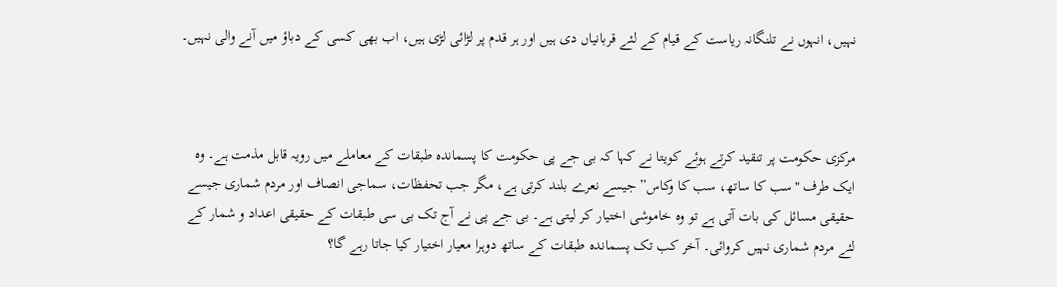نہیں، انہوں نے تلنگانہ ریاست کے قیام کے لئے قربانیاں دی ہیں اور ہر قدم پر لڑائی لڑی ہیں، اب بھی کسی کے دباؤ میں آنے والی نہیں۔



مرکزی حکومت پر تنقید کرتے ہوئے کویتا نے کہا کہ بی جے پی حکومت کا پسماندہ طبقات کے معاملے میں رویہ قابل مذمت ہے۔ وہ ایک طرف "سب کا ساتھ، سب کا وکاس” جیسے نعرے بلند کرتی ہے، مگر جب تحفظات، سماجی انصاف اور مردم شماری جیسے حقیقی مسائل کی بات آتی ہے تو وہ خاموشی اختیار کر لیتی ہے۔ بی جے پی نے آج تک بی سی طبقات کے حقیقی اعداد و شمار کے لئے مردم شماری نہیں کروائی۔ آخر کب تک پسماندہ طبقات کے ساتھ دوہرا معیار اختیار کیا جاتا رہے گا؟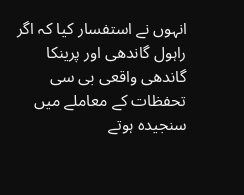انہوں نے استفسار کیا کہ اگر راہول گاندھی اور پرینکا گاندھی واقعی بی سی تحفظات کے معاملے میں سنجیدہ ہوتے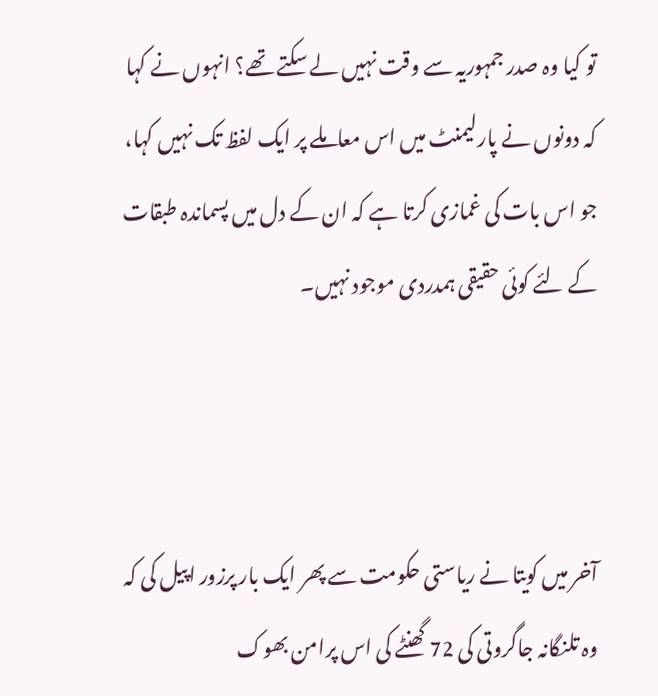تو کیا وہ صدر جمہوریہ سے وقت نہیں لے سکتے تھے؟ انہوں نے کہا کہ دونوں نے پارلیمنٹ میں اس معاملے پر ایک لفظ تک نہیں کہا، جو اس بات کی غمازی کرتا ہے کہ ان کے دل میں پسماندہ طبقات کے لئے کوئی حقیقی ہمدردی موجود نہیں۔



آخر میں کویتا نے ریاستی حکومت سے پھر ایک بار پرزور اپیل کی کہ وہ تلنگانہ جاگروتی کی 72 گھنٹے کی اس پرامن بھوک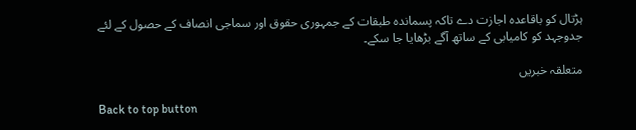ہڑتال کو باقاعدہ اجازت دے تاکہ پسماندہ طبقات کے جمہوری حقوق اور سماجی انصاف کے حصول کے لئے جدوجہد کو کامیابی کے ساتھ آگے بڑھایا جا سکے۔

متعلقہ خبریں

Back to top button